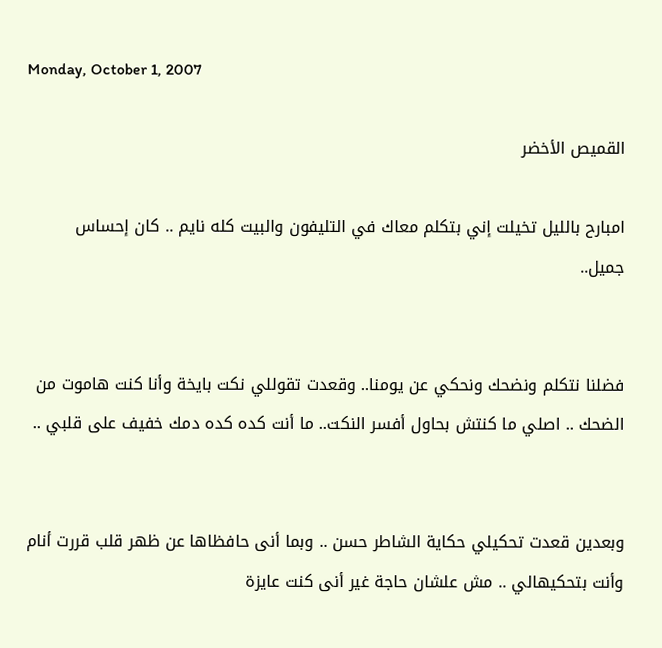Monday, October 1, 2007

القميص الأخضر

امبارح بالليل تخيلت إني بتكلم معاك في التليفون والبيت كله نايم .. كان إحساس جميل..


فضلنا نتكلم ونضحك ونحكي عن يومنا.. وقعدت تقوللي نكت بايخة وأنا كنت هاموت من الضحك .. اصلي ما كنتش بحاول أفسر النكت.. ما أنت كده كده دمك خفيف على قلبي ..


وبعدين قعدت تحكيلي حكاية الشاطر حسن .. وبما أنى حافظاها عن ظهر قلب قررت أنام وأنت بتحكيهالي .. مش علشان حاجة غير أنى كنت عايزة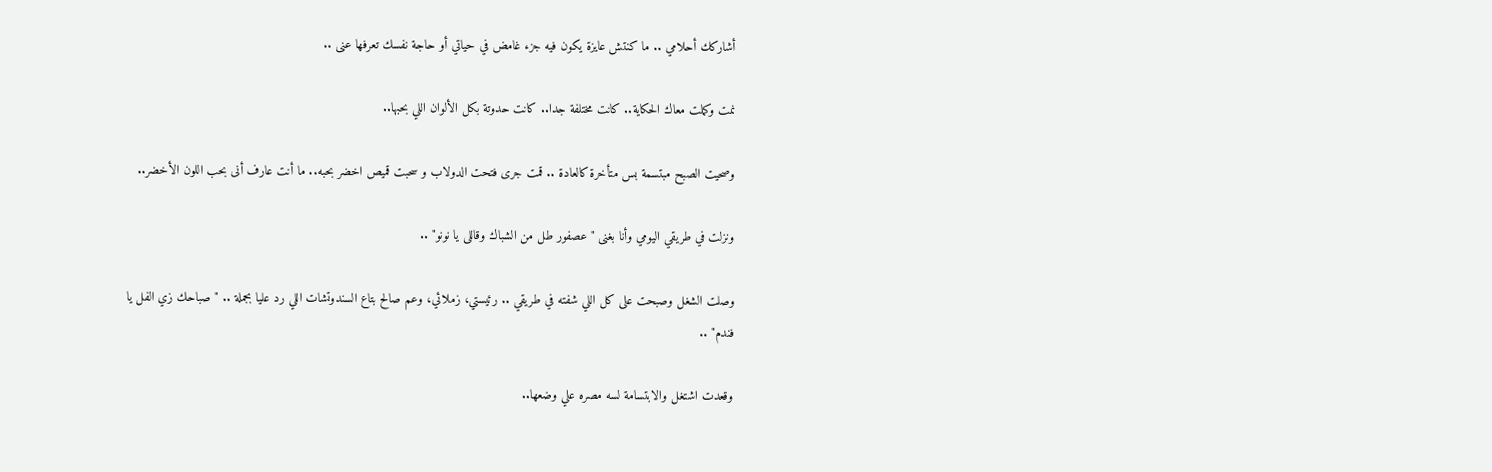أشاركك أحلامي .. ما كنتش عايزة يكون فيه جزء غامض في حياتي أو حاجة نفسك تعرفها عنى ..

نمت وكملت معاك الحكاية.. كانت مختلفة جدا.. كانت حدوتة بكل الألوان اللي بحبها..

وصحيت الصبح مبتسمة بس متأخرة كالعادة .. قمت جرى فتحت الدولاب و سحبت قميص اخضر بحبه.. ما أنت عارف أنى بحب اللون الأخضر..

ونزلت في طريقي اليومي وأنا بغنى "عصفور طل من الشباك وقاللى يا نونو" ..

وصلت الشغل وصبحت على كل اللي شفته في طريقي .. رئيستي، زملائي، وعم صالح بتاع السندوتشات اللي رد عليا بجملة .. "صباحك زي الفل يا فندم" ..

وقعدت اشتغل والابتسامة لسه مصره علي وضعها..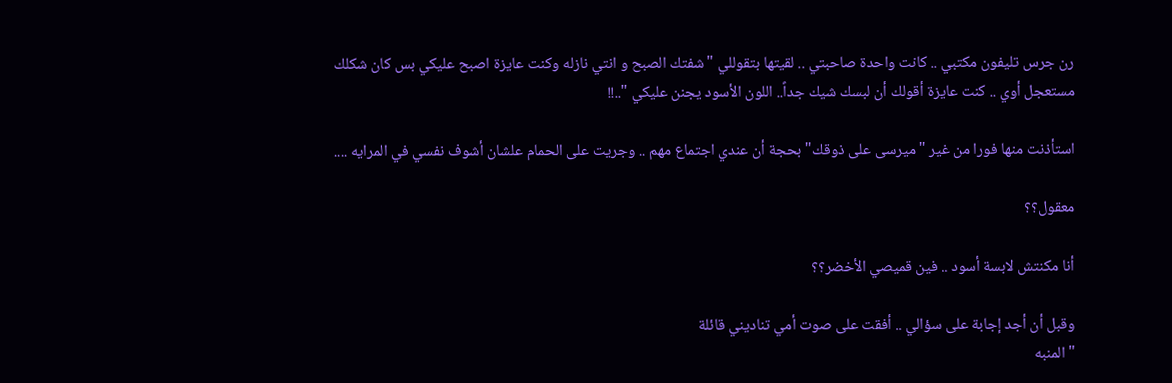رن جرس تليفون مكتبي .. كانت واحدة صاحبتي .. لقيتها بتقوللي "شفتك الصبح و انتي نازله وكنت عايزة اصبح عليكي بس كان شكلك مستعجل أوي .. كنت عايزة أقولك أن لبسك شيك جداً.. اللون الأسود يجنن عليكي "..!!

استأذنت منها فورا من غير "ميرسى على ذوقك" بحجة أن عندي اجتماع مهم .. وجريت على الحمام علشان أشوف نفسي في المرايه ....

معقول؟؟

أنا مكنتش لابسة أسود .. فين قميصي الأخضر؟؟

وقبل أن أجد إجابة على سؤالي .. أفقت على صوت أمي تناديني قائلة
" المنبه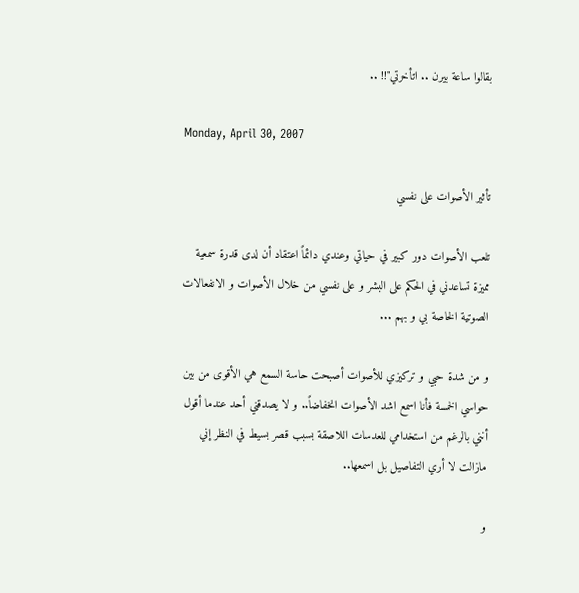بقالوا ساعة بيرن .. اتأخرتي"!! ..

Monday, April 30, 2007

تأثير الأصوات على نفسي

تلعب الأصوات دور كبير في حياتي وعندي دائماً اعتقاد أن لدى قدرة سمعية مميزة تساعدني في الحكم على البشر و على نفسي من خلال الأصوات و الانفعالات الصوتية الخاصة بي و بهم ...

و من شدة حبي و تركيزي للأصوات أصبحت حاسة السمع هي الأقوى من بين حواسي الخمسة فأنا اسمع اشد الأصوات انخفاضاً.. و لا يصدقني أحد عندما أقول أنني بالرغم من استخدامي للعدسات اللاصقة بسبب قصر بسيط في النظر إني مازالت لا أري التفاصيل بل اسمعها..

و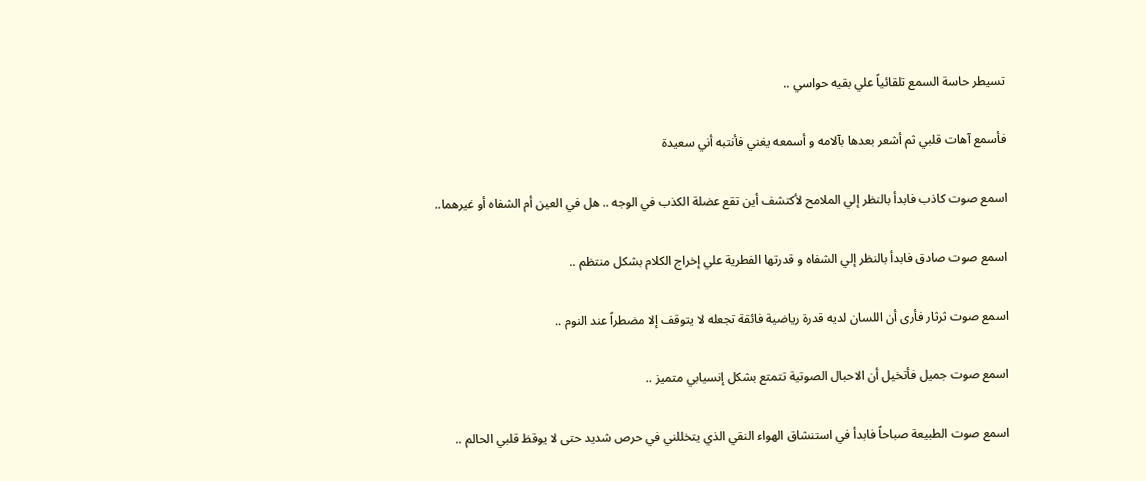تسيطر حاسة السمع تلقائياً علي بقيه حواسي ..

فأسمع آهات قلبي ثم أشعر بعدها بآلامه و أسمعه يغني فأنتبه أني سعيدة

اسمع صوت كاذب فابدأ بالنظر إلي الملامح لأكتشف أين تقع عضلة الكذب في الوجه .. هل في العين أم الشفاه أو غيرهما..

اسمع صوت صادق فابدأ بالنظر إلي الشفاه و قدرتها الفطرية علي إخراج الكلام بشكل منتظم ..

اسمع صوت ثرثار فأرى أن اللسان لديه قدرة رياضية فائقة تجعله لا يتوقف إلا مضطراً عند النوم ..

اسمع صوت جميل فأتخيل أن الاحبال الصوتية تتمتع بشكل إنسيابي متميز ..

اسمع صوت الطبيعة صباحاً فابدأ في استنشاق الهواء النقي الذي يتخللني في حرص شديد حتى لا يوقظ قلبي الحالم ..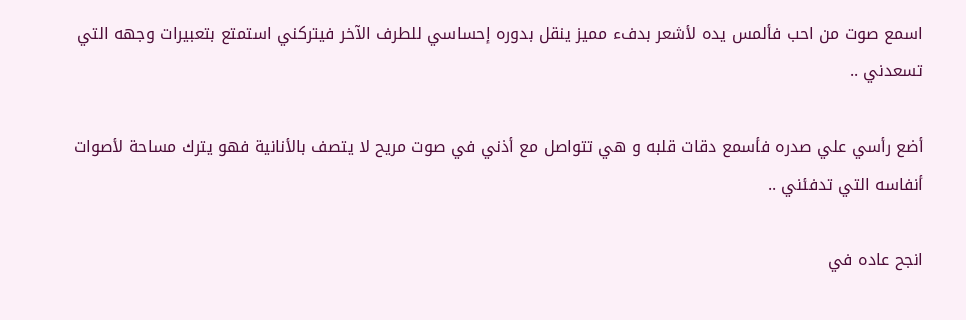اسمع صوت من احب فألمس يده لأشعر بدفء مميز ينقل بدوره إحساسي للطرف الآخر فيتركني استمتع بتعبيرات وجهه التي تسعدني ..

أضع رأسي علي صدره فأسمع دقات قلبه و هي تتواصل مع أذني في صوت مريح لا يتصف بالأنانية فهو يترك مساحة لأصوات أنفاسه التي تدفئني ..

انجح عاده في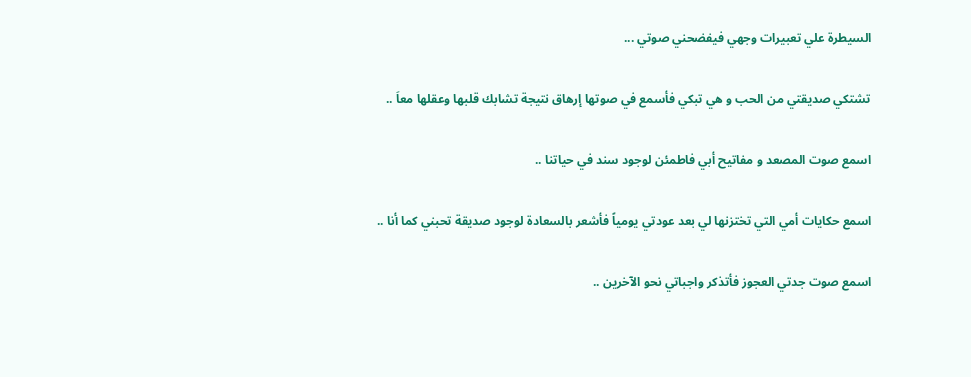السيطرة علي تعبيرات وجهي فيفضحني صوتي ...

تشتكي صديقتي من الحب و هي تبكي فأسمع في صوتها إرهاق نتيجة تشابك قلبها وعقلها معاَ ..

اسمع صوت المصعد و مفاتيح أبي فاطمئن لوجود سند في حياتنا ..

اسمع حكايات أمي التي تختزنها لي بعد عودتي يومياً فأشعر بالسعادة لوجود صديقة تحبني كما أنا ..

اسمع صوت جدتي العجوز فأتذكر واجباتي نحو الآخرين ..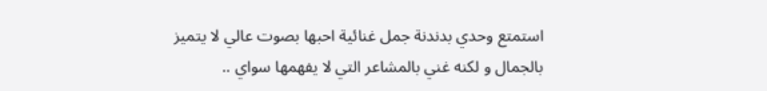استمتع وحدي بدندنة جمل غنائية احبها بصوت عالي لا يتميز بالجمال و لكنه غني بالمشاعر التي لا يفهمها سواي ..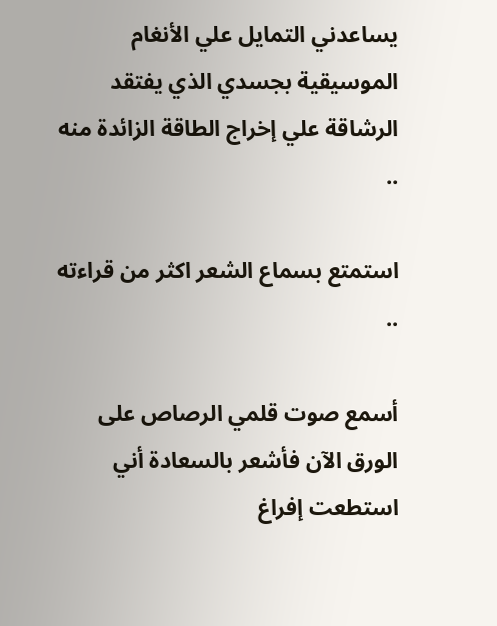يساعدني التمايل علي الأنغام الموسيقية بجسدي الذي يفتقد الرشاقة علي إخراج الطاقة الزائدة منه ..

استمتع بسماع الشعر اكثر من قراءته ..

أسمع صوت قلمي الرصاص على الورق الآن فأشعر بالسعادة أني استطعت إفراغ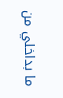ما بداخلي من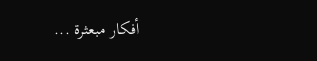أفكار مبعثرة ...